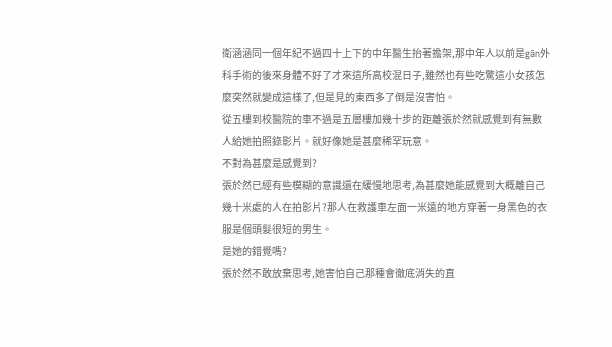衛涵涵同一個年紀不過四十上下的中年醫生抬著擔架,那中年人以前是gān外科手術的後來身體不好了才來這所高校混日子,雖然也有些吃驚這小女孩怎麼突然就變成這樣了,但是見的東西多了倒是沒害怕。
從五樓到校醫院的車不過是五層樓加幾十步的距離張於然就感覺到有無數人給她拍照錄影片。就好像她是甚麼稀罕玩意。
不對為甚麼是感覺到?
張於然已經有些模糊的意識還在緩慢地思考,為甚麼她能感覺到大概離自己幾十米處的人在拍影片?那人在救護車左面一米遠的地方穿著一身黑色的衣服是個頭髮很短的男生。
是她的錯覺嗎?
張於然不敢放棄思考,她害怕自己那種會徹底消失的直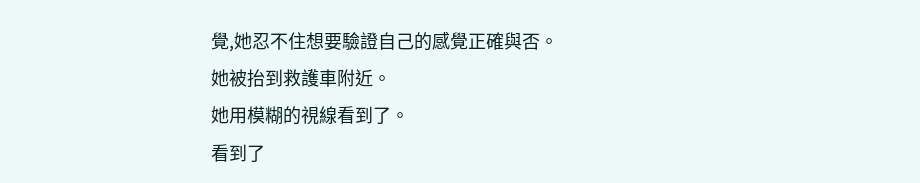覺,她忍不住想要驗證自己的感覺正確與否。
她被抬到救護車附近。
她用模糊的視線看到了。
看到了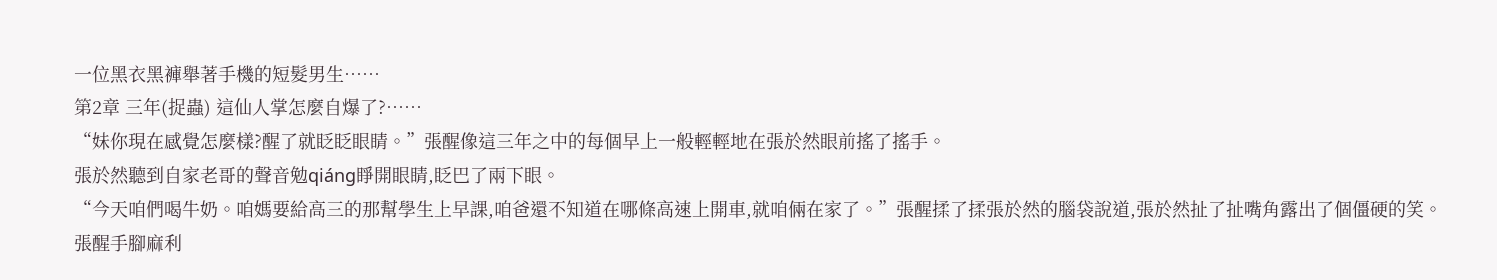一位黑衣黑褲舉著手機的短髮男生……
第2章 三年(捉蟲) 這仙人掌怎麼自爆了?……
“妹你現在感覺怎麼樣?醒了就眨眨眼睛。”張醒像這三年之中的每個早上一般輕輕地在張於然眼前搖了搖手。
張於然聽到自家老哥的聲音勉qiáng睜開眼睛,眨巴了兩下眼。
“今天咱們喝牛奶。咱媽要給高三的那幫學生上早課,咱爸還不知道在哪條高速上開車,就咱倆在家了。”張醒揉了揉張於然的腦袋說道,張於然扯了扯嘴角露出了個僵硬的笑。
張醒手腳麻利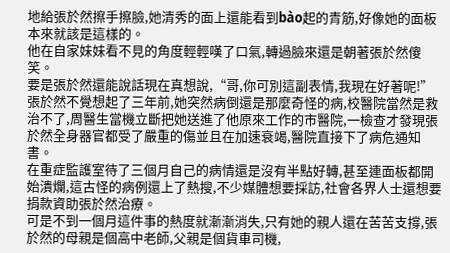地給張於然擦手擦臉,她清秀的面上還能看到bào起的青筋,好像她的面板本來就該是這樣的。
他在自家妹妹看不見的角度輕輕嘆了口氣,轉過臉來還是朝著張於然傻笑。
要是張於然還能說話現在真想說,“哥,你可別這副表情,我現在好著呢!”
張於然不覺想起了三年前,她突然病倒還是那麼奇怪的病,校醫院當然是救治不了,周醫生當機立斷把她送進了他原來工作的市醫院,一檢查才發現張於然全身器官都受了嚴重的傷並且在加速衰竭,醫院直接下了病危通知書。
在重症監護室待了三個月自己的病情還是沒有半點好轉,甚至連面板都開始潰爛,這古怪的病例還上了熱搜,不少媒體想要採訪,社會各界人士還想要捐款資助張於然治療。
可是不到一個月這件事的熱度就漸漸消失,只有她的親人還在苦苦支撐,張於然的母親是個高中老師,父親是個貨車司機,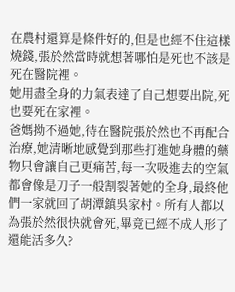在農村還算是條件好的,但是也經不住這樣燒錢,張於然當時就想著哪怕是死也不該是死在醫院裡。
她用盡全身的力氣表達了自己想要出院,死也要死在家裡。
爸媽拗不過她,待在醫院張於然也不再配合治療,她清晰地感覺到那些打進她身體的藥物只會讓自己更痛苦,每一次吸進去的空氣都會像是刀子一般割裂著她的全身,最終他們一家就回了胡潭鎮吳家村。所有人都以為張於然很快就會死,畢竟已經不成人形了還能活多久?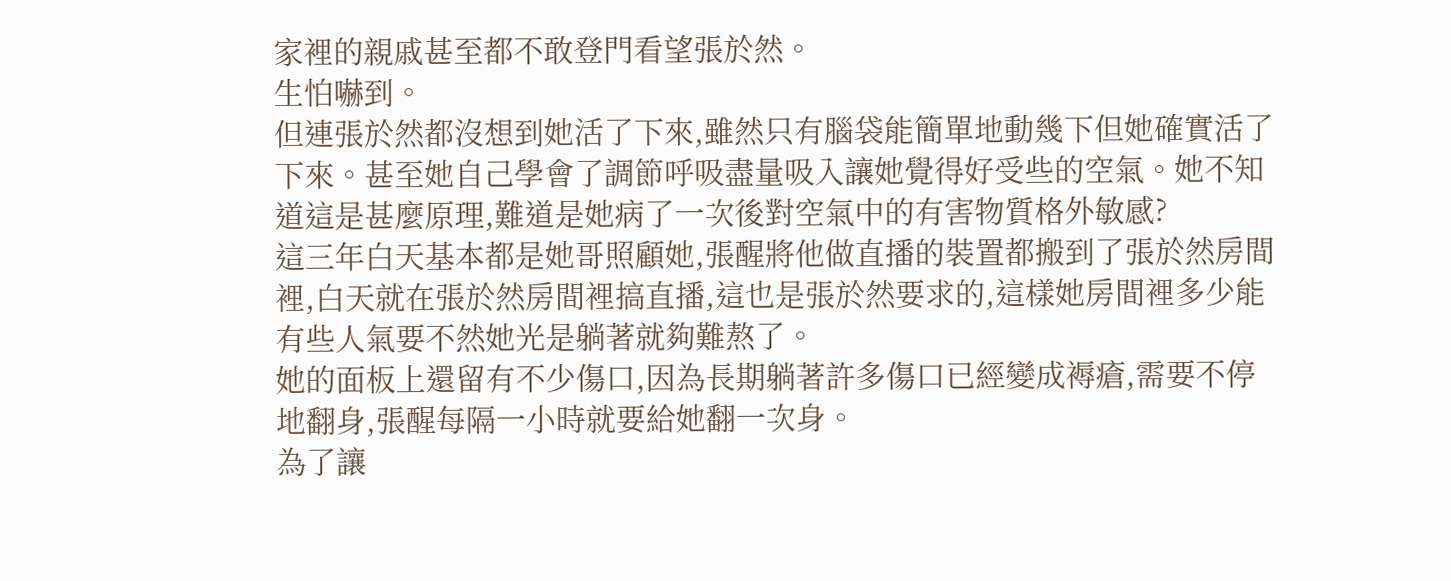家裡的親戚甚至都不敢登門看望張於然。
生怕嚇到。
但連張於然都沒想到她活了下來,雖然只有腦袋能簡單地動幾下但她確實活了下來。甚至她自己學會了調節呼吸盡量吸入讓她覺得好受些的空氣。她不知道這是甚麼原理,難道是她病了一次後對空氣中的有害物質格外敏感?
這三年白天基本都是她哥照顧她,張醒將他做直播的裝置都搬到了張於然房間裡,白天就在張於然房間裡搞直播,這也是張於然要求的,這樣她房間裡多少能有些人氣要不然她光是躺著就夠難熬了。
她的面板上還留有不少傷口,因為長期躺著許多傷口已經變成褥瘡,需要不停地翻身,張醒每隔一小時就要給她翻一次身。
為了讓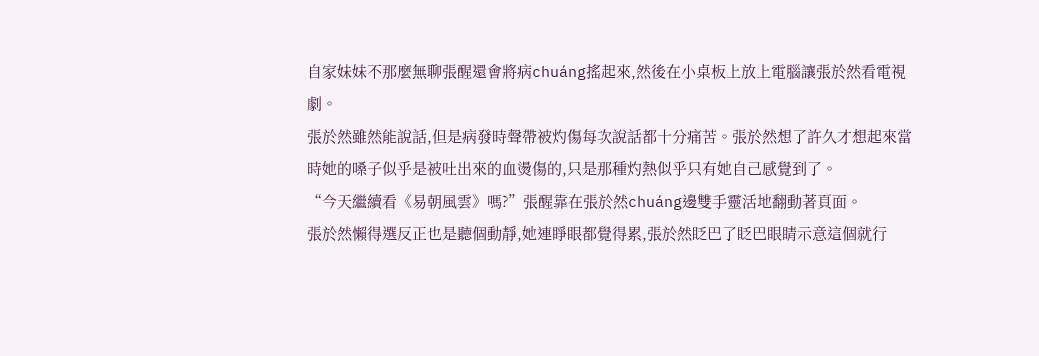自家妹妹不那麼無聊張醒還會將病chuáng搖起來,然後在小桌板上放上電腦讓張於然看電視劇。
張於然雖然能說話,但是病發時聲帶被灼傷每次說話都十分痛苦。張於然想了許久才想起來當時她的嗓子似乎是被吐出來的血燙傷的,只是那種灼熱似乎只有她自己感覺到了。
“今天繼續看《易朝風雲》嗎?”張醒靠在張於然chuáng邊雙手靈活地翻動著頁面。
張於然懶得選反正也是聽個動靜,她連睜眼都覺得累,張於然眨巴了眨巴眼睛示意這個就行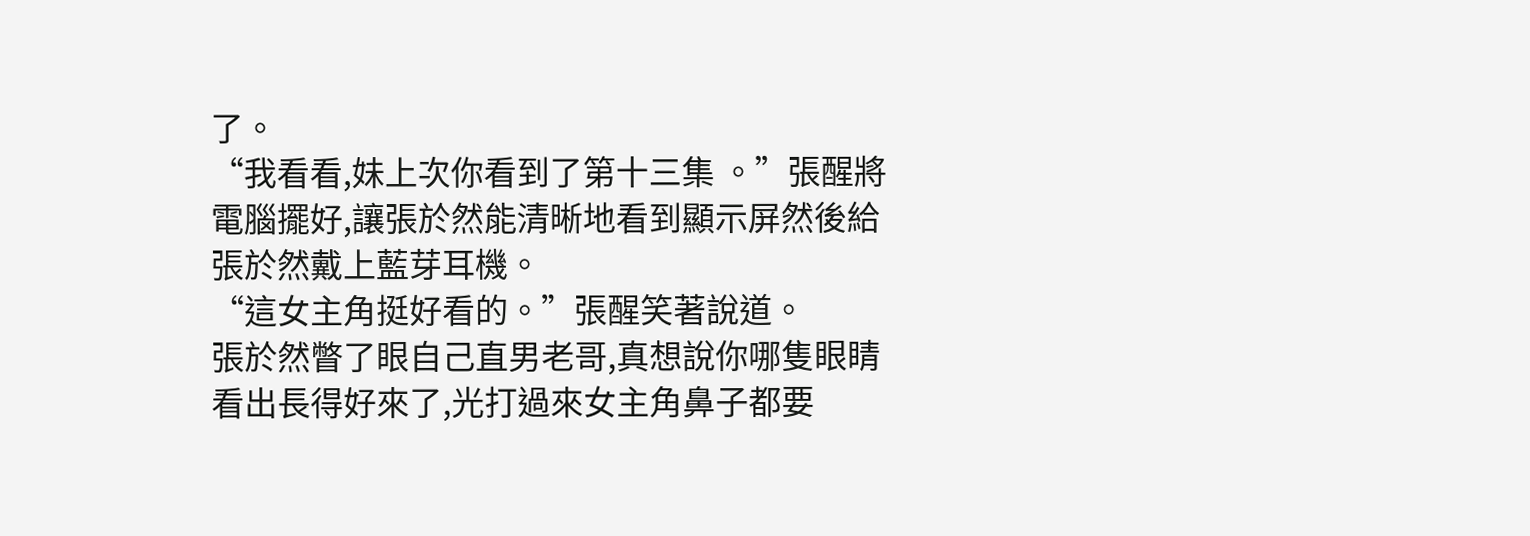了。
“我看看,妹上次你看到了第十三集 。”張醒將電腦擺好,讓張於然能清晰地看到顯示屏然後給張於然戴上藍芽耳機。
“這女主角挺好看的。”張醒笑著說道。
張於然瞥了眼自己直男老哥,真想說你哪隻眼睛看出長得好來了,光打過來女主角鼻子都要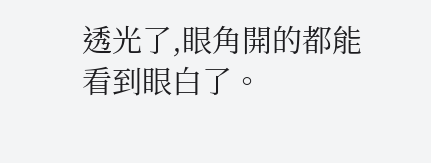透光了,眼角開的都能看到眼白了。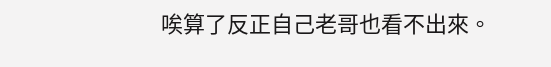唉算了反正自己老哥也看不出來。